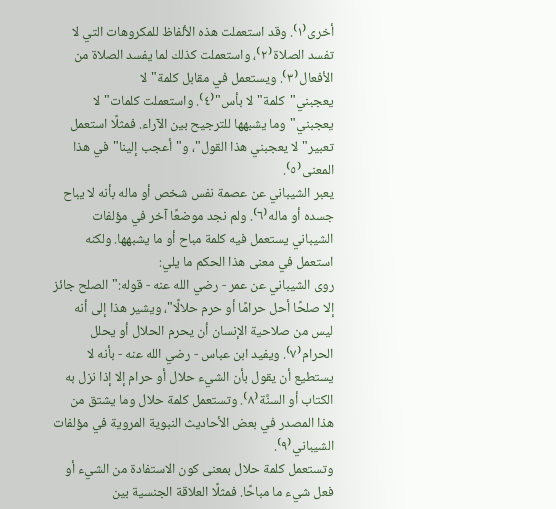أخرى⁽١⁾. وقد استعملت هذه الألفاظ للمكروهات التي لا تفسد الصلاة⁽٢⁾، واستعملت كذلك لما يفسد الصلاة من الأفعال⁽٣⁾. ويستعمل في مقابل كلمة"لا يعجبني"كلمة"لا بأس"⁽٤⁾. واستعملت كلمات"لا يعجبني"وما يشبهها للترجيح بين الآراء. فمثلًا استعمل تعبير"لا يعجبني هذا القول"، و"أعجب إلينا"في هذا المعنى⁽٥⁾.
يعبر الشيباني عن عصمة نفس شخص أو ماله بأنه لا يباح جسده أو ماله⁽٦⁾. ولم نجد موضعًا آخر في مؤلفات الشيباني يستعمل فيه كلمة مباح أو ما يشبهها. ولكنه استعمل في معنى هذا الحكم ما يلي:
روى الشيباني عن عمر - رضي الله عنه - قوله:"الصلح جائز إلا صلحًا أحل حرامًا أو حرم حلالًا"، ويشير هذا إلى أنه ليس من صلاحية الإنسان أن يحرم الحلال أو يحلل الحرام⁽٧⁾. ويفيد ابن عباس - رضي الله عنه - بأنه لا يستطيع أن يقول بأن الشيء حلال أو حرام إلا إذا نزل به الكتاب أو السنَّة⁽٨⁾. وتستعمل كلمة حلال وما يشتق من هذا المصدر في بعض الأحاديث النبوية المروية في مؤلفات الشيباني⁽٩⁾.
وتستعمل كلمة حلال بمعنى كون الاستفادة من الشيء أو فعل شيء ما مباحًا. فمثلًا العلاقة الجنسية بين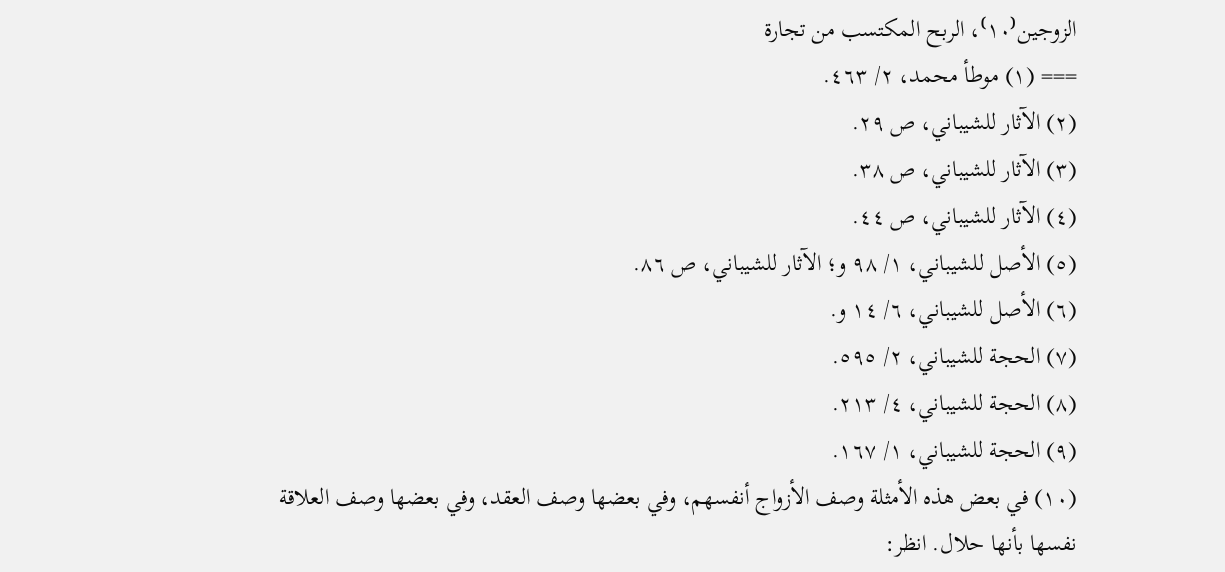الزوجين⁽١٠⁾، الربح المكتسب من تجارة
=== (١) موطأ محمد، ٢/ ٤٦٣.
(٢) الآثار للشيباني، ص ٢٩.
(٣) الآثار للشيباني، ص ٣٨.
(٤) الآثار للشيباني، ص ٤٤.
(٥) الأصل للشيباني، ١/ ٩٨ و؛ الآثار للشيباني، ص ٨٦.
(٦) الأصل للشيباني، ٦/ ١٤ و.
(٧) الحجة للشيباني، ٢/ ٥٩٥.
(٨) الحجة للشيباني، ٤/ ٢١٣.
(٩) الحجة للشيباني، ١/ ١٦٧.
(١٠) في بعض هذه الأمثلة وصف الأزواج أنفسهم، وفي بعضها وصف العقد، وفي بعضها وصف العلاقة نفسها بأنها حلال. انظر: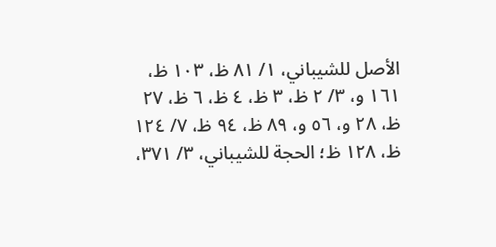الأصل للشيباني، ١/ ٨١ ظ، ١٠٣ ظ، ١٦١ و، ٣/ ٢ ظ، ٣ ظ، ٤ ظ، ٦ ظ، ٢٧ ظ، ٢٨ و، ٥٦ و، ٨٩ ظ، ٩٤ ظ، ٧/ ١٢٤ ظ، ١٢٨ ظ؛ الحجة للشيباني، ٣/ ٣٧١،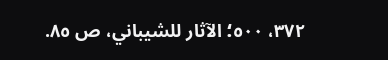٣٧٢، ٥٠٠؛ الآثار للشيباني، ص ٨٥.